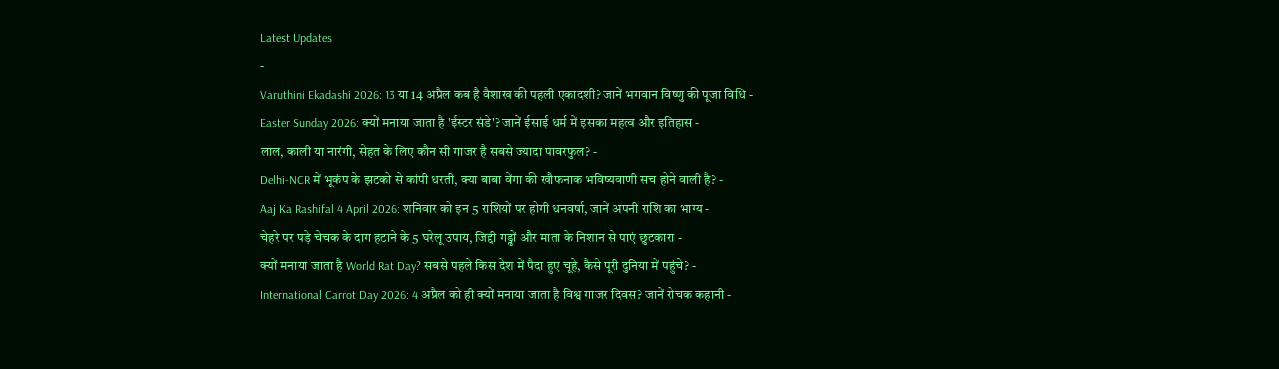Latest Updates
-
Varuthini Ekadashi 2026: 13 या 14 अप्रैल कब है वैशाख की पहली एकादशी? जानें भगवान विष्णु की पूजा विधि -
Easter Sunday 2026: क्यों मनाया जाता है 'ईस्टर संडे'? जानें ईसाई धर्म में इसका महत्व और इतिहास -
लाल, काली या नारंगी, सेहत के लिए कौन सी गाजर है सबसे ज्यादा पावरफुल? -
Delhi-NCR में भूकंप के झटको से कांपी धरती, क्या बाबा वेंगा की खौफनाक भविष्यवाणी सच होने वाली है? -
Aaj Ka Rashifal 4 April 2026: शनिवार को इन 5 राशियों पर होगी धनवर्षा, जानें अपनी राशि का भाग्य -
चेहरे पर पड़े चेचक के दाग हटाने के 5 घरेलू उपाय, जिद्दी गड्ढों और माता के निशान से पाएं छुटकारा -
क्यों मनाया जाता है World Rat Day? सबसे पहले किस देश में पैदा हुए चूहे, कैसे पूरी दुनिया में पहुंचे? -
International Carrot Day 2026: 4 अप्रैल को ही क्यों मनाया जाता है विश्व गाजर दिवस? जानें रोचक कहानी -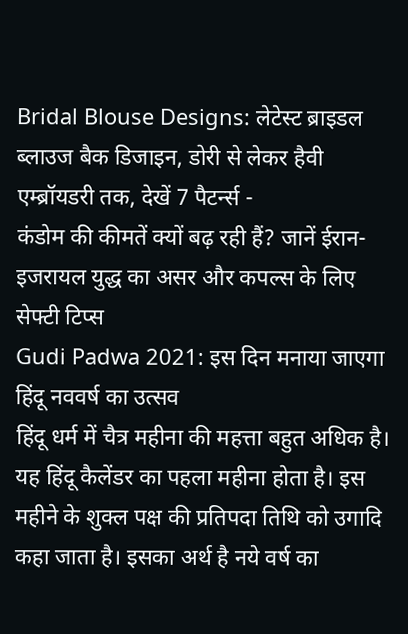Bridal Blouse Designs: लेटेस्ट ब्राइडल ब्लाउज बैक डिजाइन, डोरी से लेकर हैवी एम्ब्रॉयडरी तक, देखें 7 पैटर्न्स -
कंडोम की कीमतें क्यों बढ़ रही हैं? जानें ईरान-इजरायल युद्ध का असर और कपल्स के लिए सेफ्टी टिप्स
Gudi Padwa 2021: इस दिन मनाया जाएगा हिंदू नववर्ष का उत्सव
हिंदू धर्म में चैत्र महीना की महत्ता बहुत अधिक है। यह हिंदू कैलेंडर का पहला महीना होता है। इस महीने के शुक्ल पक्ष की प्रतिपदा तिथि को उगादि कहा जाता है। इसका अर्थ है नये वर्ष का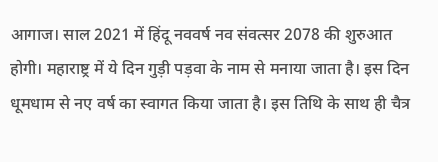आगाज। साल 2021 में हिंदू नववर्ष नव संवत्सर 2078 की शुरुआत होगी। महाराष्ट्र में ये दिन गुड़ी पड़वा के नाम से मनाया जाता है। इस दिन धूमधाम से नए वर्ष का स्वागत किया जाता है। इस तिथि के साथ ही चैत्र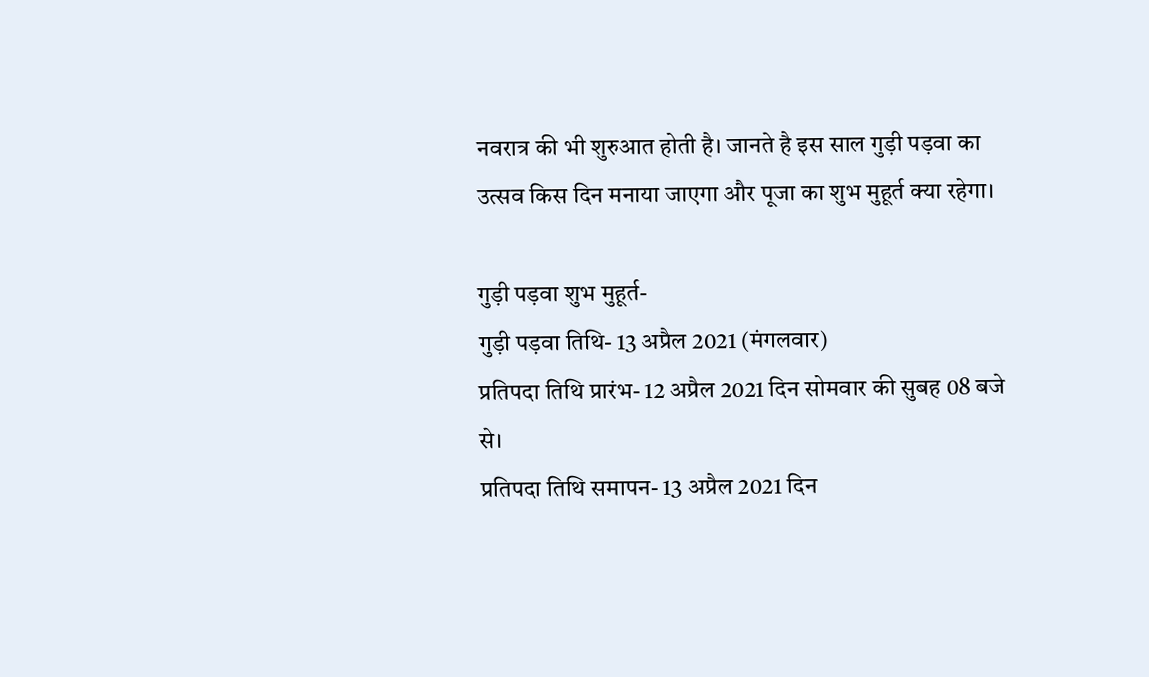नवरात्र की भी शुरुआत होती है। जानते है इस साल गुड़ी पड़वा का उत्सव किस दिन मनाया जाएगा और पूजा का शुभ मुहूर्त क्या रहेगा।

गुड़ी पड़वा शुभ मुहूर्त-
गुड़ी पड़वा तिथि- 13 अप्रैल 2021 (मंगलवार)
प्रतिपदा तिथि प्रारंभ- 12 अप्रैल 2021 दिन सोमवार की सुबह 08 बजे से।
प्रतिपदा तिथि समापन- 13 अप्रैल 2021 दिन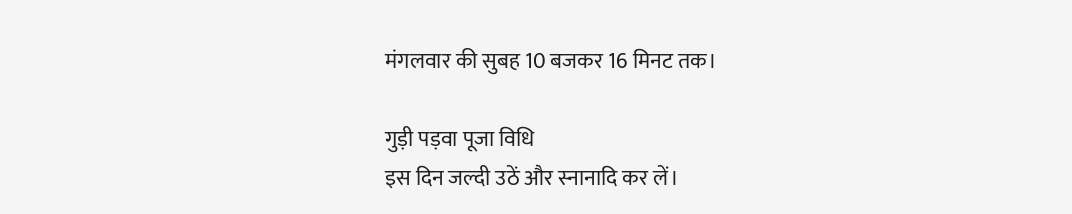मंगलवार की सुबह 10 बजकर 16 मिनट तक।

गुड़ी पड़वा पूजा विधि
इस दिन जल्दी उठें और स्नानादि कर लें।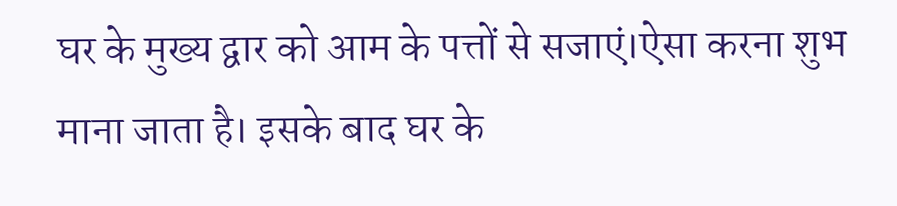घर के मुख्य द्वार को आम के पत्तों से सजाएं।ऐसा करना शुभ माना जाता है। इसके बाद घर के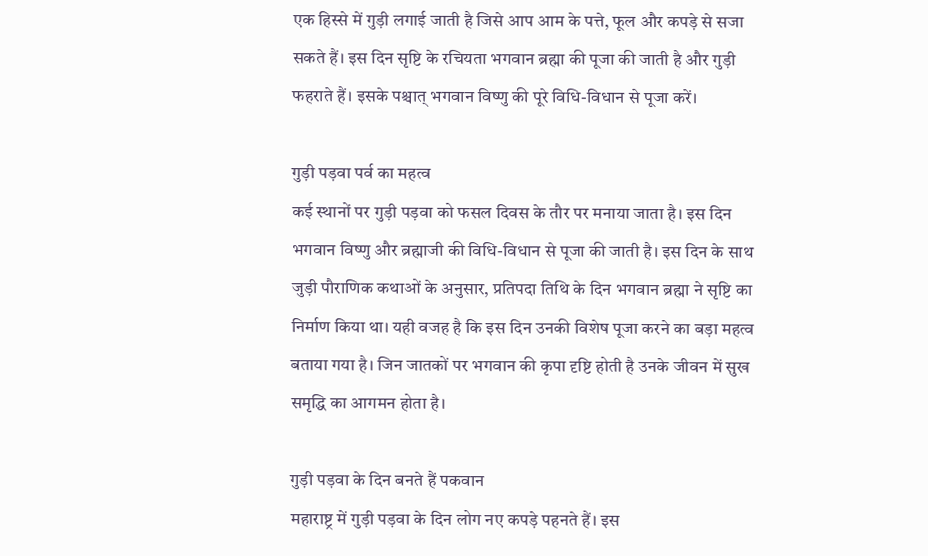एक हिस्से में गुड़ी लगाई जाती है जिसे आप आम के पत्ते, फूल और कपड़े से सजा सकते हैं। इस दिन सृष्टि के रचियता भगवान ब्रह्मा की पूजा की जाती है और गुड़ी फहराते हैं। इसके पश्चात् भगवान विष्णु की पूरे विधि-विधान से पूजा करें।

गुड़ी पड़वा पर्व का महत्व
कई स्थानों पर गुड़ी पड़वा को फसल दिवस के तौर पर मनाया जाता है। इस दिन भगवान विष्णु और ब्रह्माजी की विधि-विधान से पूजा की जाती है। इस दिन के साथ जुड़ी पौराणिक कथाओं के अनुसार, प्रतिपदा तिथि के दिन भगवान ब्रह्मा ने सृष्टि का निर्माण किया था। यही वजह है कि इस दिन उनकी विशेष पूजा करने का बड़ा महत्व बताया गया है। जिन जातकों पर भगवान की कृपा दृष्टि होती है उनके जीवन में सुख समृद्धि का आगमन होता है।

गुड़ी पड़वा के दिन बनते हैं पकवान
महाराष्ट्र में गुड़ी पड़वा के दिन लोग नए कपड़े पहनते हैं। इस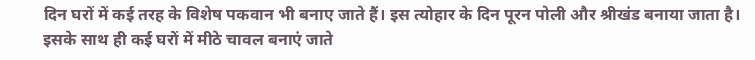दिन घरों में कई तरह के विशेष पकवान भी बनाए जाते हैं। इस त्योहार के दिन पूरन पोली और श्रीखंड बनाया जाता है। इसके साथ ही कई घरों में मीठे चावल बनाएं जाते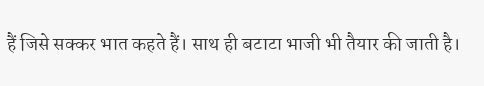हैं जिसे सक्कर भात कहते हैं। साथ ही बटाटा भाजी भी तैयार की जाती है।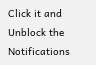Click it and Unblock the Notifications